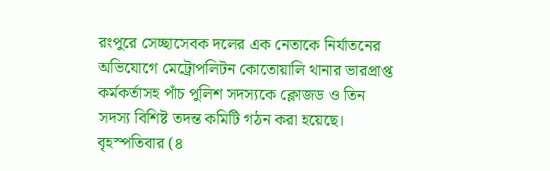রংপুরে সেচ্ছাসেবক দলের এক নেতাকে নির্যাতনের অভিযোগে মেট্রোপলিটন কোতোয়ালি থানার ভারপ্রাপ্ত কর্মকর্তাসহ পাঁচ পুলিশ সদস্যকে ক্লোজড ও তিন সদস্য বিশিষ্ট তদন্ত কমিটি গঠন করা হয়েছে।
বৃহস্পতিবার (৪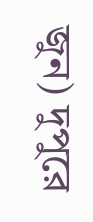জুন) দুপুরে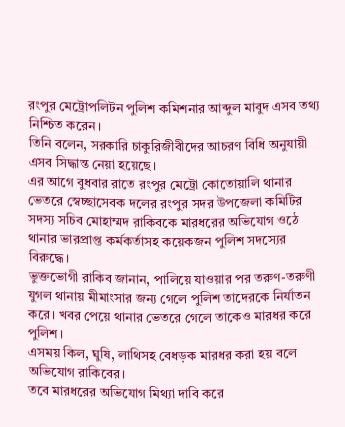রংপুর মেট্রোপলিটন পুলিশ কমিশনার আব্দুল মাবুদ এসব তথ্য নিশ্চিত করেন।
তিনি বলেন, সরকারি চাকুরিজীবীদের আচরণ বিধি অনুযায়ী এসব সিদ্ধান্ত নেয়া হয়েছে।
এর আগে বুধবার রাতে রংপুর মেট্রো কোতোয়ালি থানার ভেতরে স্বেচ্ছাসেবক দলের রংপুর সদর উপজেলা কমিটির সদস্য সচিব মোহাম্মদ রাকিবকে মারধরের অভিযোগ ওঠে থানার ভারপ্রাপ্ত কর্মকর্তাসহ কয়েকজন পুলিশ সদস্যের বিরুদ্ধে।
ভুক্তভোগী রাকিব জানান, পালিয়ে যাওয়ার পর তরুণ-তরুণী যুগল থানায় মীমাংসার জন্য গেলে পুলিশ তাদেরকে নির্যাতন করে। খবর পেয়ে থানার ভেতরে গেলে তাকেও মারধর করে পুলিশ।
এসময় কিল, ঘুষি, লাথিসহ বেধড়ক মারধর করা হয় বলে অভিযোগ রাকিবের।
তবে মারধরের অভিযোগ মিথ্যা দাবি করে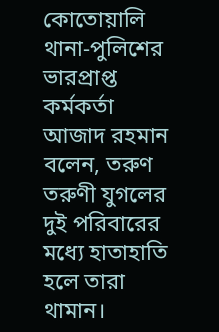কোতোয়ালি থানা-পুলিশের ভারপ্রাপ্ত কর্মকর্তা আজাদ রহমান বলেন, তরুণ তরুণী যুগলের দুই পরিবারের মধ্যে হাতাহাতি হলে তারা থামান।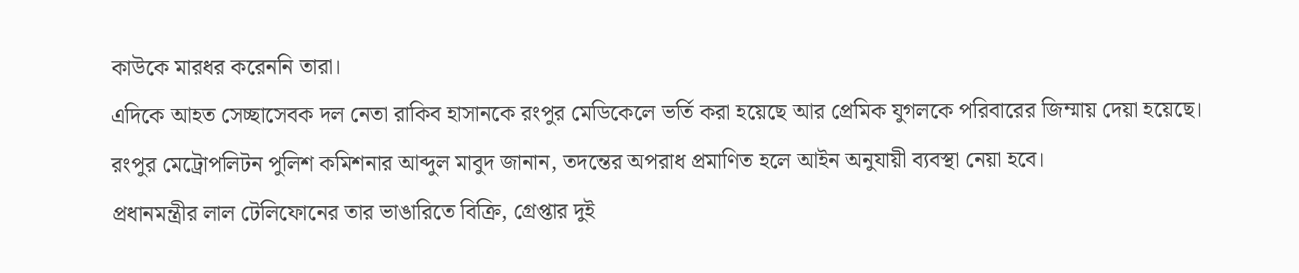কাউকে মারধর করেননি তারা।
এদিকে আহত সেচ্ছাসেবক দল নেতা রাকিব হাসানকে রংপুর মেডিকেলে ভর্তি করা হয়েছে আর প্রেমিক যুগলকে পরিবারের জিম্মায় দেয়া হয়েছে।
রংপুর মেট্রোপলিটন পুলিশ কমিশনার আব্দুল মাবুদ জানান, তদন্তের অপরাধ প্রমাণিত হলে আইন অনুযায়ী ব্যবস্থা নেয়া হবে।
প্রধানমন্ত্রীর লাল টেলিফোনের তার ভাঙারিতে বিক্রি, গ্রেপ্তার দুই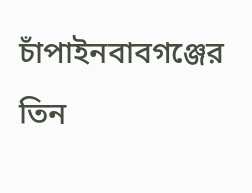চাঁপাইনবাবগঞ্জের তিন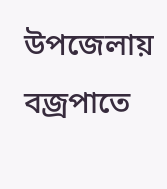উপজেলায় বজ্রপাতে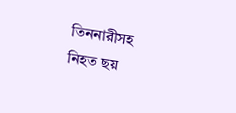তিননারীসহ নিহত ছয়